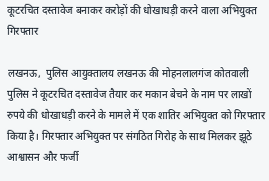कूटरचित दस्तावेज बनाकर करोड़ों की धोखाधड़ी करने वाला अभियुक्त गिरफ्तार

लखनऊ,  पुलिस आयुक्तालय लखनऊ की मोहनलालगंज कोतवाली पुलिस ने कूटरचित दस्तावेज तैयार कर मकान बेचने के नाम पर लाखों रुपये की धोखाधड़ी करने के मामले में एक शातिर अभियुक्त को गिरफ्तार किया है। गिरफ्तार अभियुक्त पर संगठित गिरोह के साथ मिलकर झूठे आश्वासन और फर्जी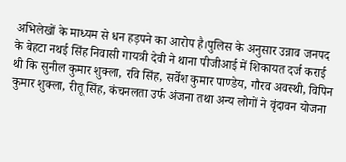अभिलेखों के माध्यम से धन हड़पने का आरोप है।पुलिस के अनुसार उन्नाव जनपद के बेहटा नथई सिंह निवासी गायत्री देवी ने थाना पीजीआई में शिकायत दर्ज कराई थी कि सुनील कुमार शुक्ला, रवि सिंह, सर्वेश कुमार पाण्डेय, गौरव अवस्थी, विपिन कुमार शुक्ला, रीतू सिंह, कंचनलता उर्फ अंजना तथा अन्य लोगों ने वृंदावन योजना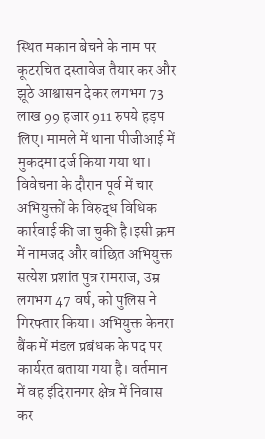स्थित मकान बेचने के नाम पर कूटरचित दस्तावेज तैयार कर और झूठे आश्वासन देकर लगभग 73 लाख 99 हजार 911 रुपये हड़प लिए। मामले में थाना पीजीआई में मुकदमा दर्ज किया गया था। विवेचना के दौरान पूर्व में चार अभियुक्तों के विरुद्ध विधिक कार्रवाई की जा चुकी है।इसी क्रम में नामजद और वांछित अभियुक्त सत्येश प्रशांत पुत्र रामराज, उम्र लगभग 47 वर्ष, को पुलिस ने गिरफ्तार किया। अभियुक्त केनरा बैंक में मंडल प्रबंधक के पद पर कार्यरत बताया गया है। वर्तमान में वह इंदिरानगर क्षेत्र में निवास कर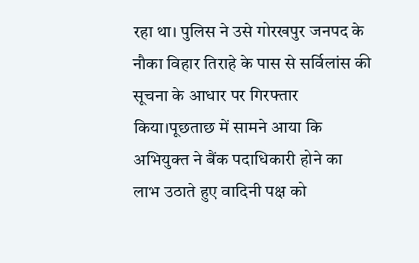रहा था। पुलिस ने उसे गोरखपुर जनपद के नौका विहार तिराहे के पास से सर्विलांस की सूचना के आधार पर गिरफ्तार किया।पूछताछ में सामने आया कि अभियुक्त ने बैंक पदाधिकारी होने का लाभ उठाते हुए वादिनी पक्ष को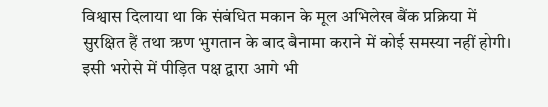विश्वास दिलाया था कि संबंधित मकान के मूल अभिलेख बैंक प्रक्रिया में सुरक्षित हैं तथा ऋण भुगतान के बाद बैनामा कराने में कोई समस्या नहीं होगी। इसी भरोसे में पीड़ित पक्ष द्वारा आगे भी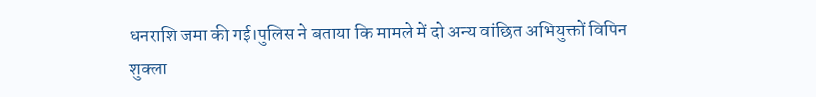धनराशि जमा की गई।पुलिस ने बताया कि मामले में दो अन्य वांछित अभियुक्तों विपिन शुक्ला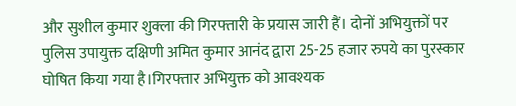और सुशील कुमार शुक्ला की गिरफ्तारी के प्रयास जारी हैं। दोनों अभियुक्तों पर पुलिस उपायुक्त दक्षिणी अमित कुमार आनंद द्वारा 25-25 हजार रुपये का पुरस्कार घोषित किया गया है।गिरफ्तार अभियुक्त को आवश्यक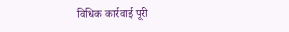विधिक कार्रवाई पूरी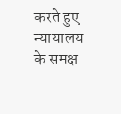करते हुए न्यायालय के समक्ष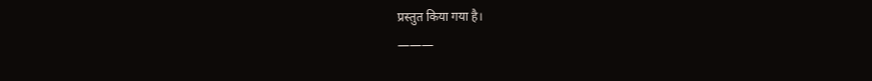प्रस्तुत किया गया है।
———